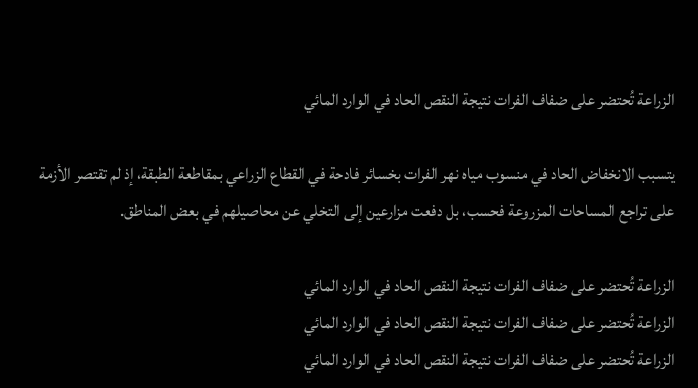الزراعة تُحتضر على ضفاف الفرات نتيجة النقص الحاد في الوارد المائي

يتسبب الانخفاض الحاد في منسوب مياه نهر الفرات بخسائر فادحة في القطاع الزراعي بمقاطعة الطبقة، إذ لم تقتصر الأزمة على تراجع المساحات المزروعة فحسب، بل دفعت مزارعين إلى التخلي عن محاصيلهم في بعض المناطق.

الزراعة تُحتضر على ضفاف الفرات نتيجة النقص الحاد في الوارد المائي
الزراعة تُحتضر على ضفاف الفرات نتيجة النقص الحاد في الوارد المائي
الزراعة تُحتضر على ضفاف الفرات نتيجة النقص الحاد في الوارد المائي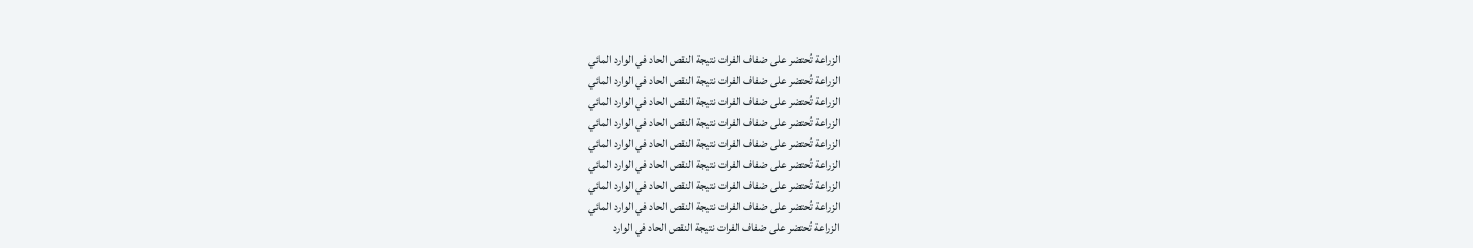الزراعة تُحتضر على ضفاف الفرات نتيجة النقص الحاد في الوارد المائي
الزراعة تُحتضر على ضفاف الفرات نتيجة النقص الحاد في الوارد المائي
الزراعة تُحتضر على ضفاف الفرات نتيجة النقص الحاد في الوارد المائي
الزراعة تُحتضر على ضفاف الفرات نتيجة النقص الحاد في الوارد المائي
الزراعة تُحتضر على ضفاف الفرات نتيجة النقص الحاد في الوارد المائي
الزراعة تُحتضر على ضفاف الفرات نتيجة النقص الحاد في الوارد المائي
الزراعة تُحتضر على ضفاف الفرات نتيجة النقص الحاد في الوارد المائي
الزراعة تُحتضر على ضفاف الفرات نتيجة النقص الحاد في الوارد المائي
الزراعة تُحتضر على ضفاف الفرات نتيجة النقص الحاد في الوارد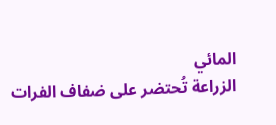المائي
الزراعة تُحتضر على ضفاف الفرات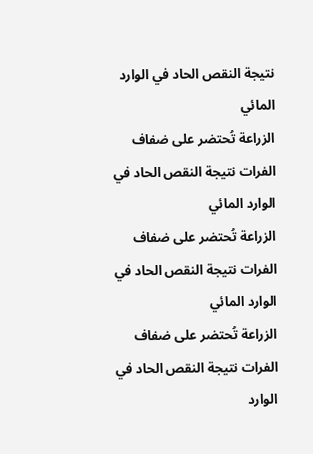نتيجة النقص الحاد في الوارد المائي
الزراعة تُحتضر على ضفاف الفرات نتيجة النقص الحاد في الوارد المائي
الزراعة تُحتضر على ضفاف الفرات نتيجة النقص الحاد في الوارد المائي
الزراعة تُحتضر على ضفاف الفرات نتيجة النقص الحاد في الوارد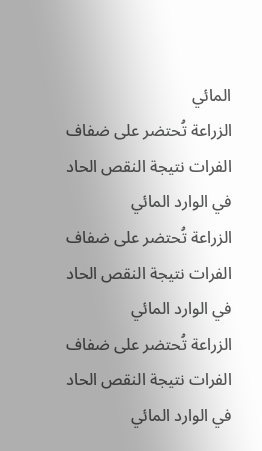المائي
الزراعة تُحتضر على ضفاف الفرات نتيجة النقص الحاد في الوارد المائي
الزراعة تُحتضر على ضفاف الفرات نتيجة النقص الحاد في الوارد المائي
الزراعة تُحتضر على ضفاف الفرات نتيجة النقص الحاد في الوارد المائي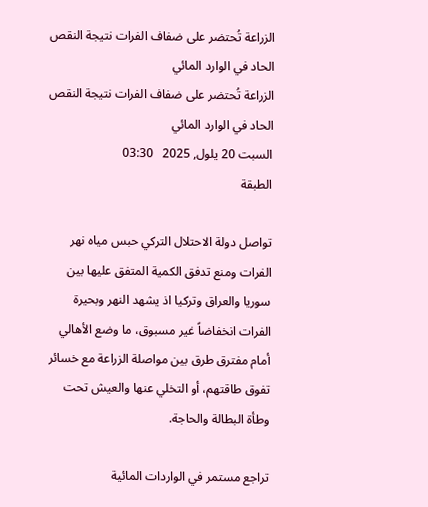الزراعة تُحتضر على ضفاف الفرات نتيجة النقص الحاد في الوارد المائي
الزراعة تُحتضر على ضفاف الفرات نتيجة النقص الحاد في الوارد المائي
السبت 20 يلول, 2025   03:30
الطبقة

تواصل دولة الاحتلال التركي حبس مياه نهر الفرات ومنع تدفق الكمية المتفق عليها بين سوريا والعراق وتركيا اذ يشهد النهر وبحيرة الفرات انخفاضاً غير مسبوق، ما وضع الأهالي أمام مفترق طرق بين مواصلة الزراعة مع خسائر تفوق طاقتهم، أو التخلي عنها والعيش تحت وطأة البطالة والحاجة.

تراجع مستمر في الواردات المائية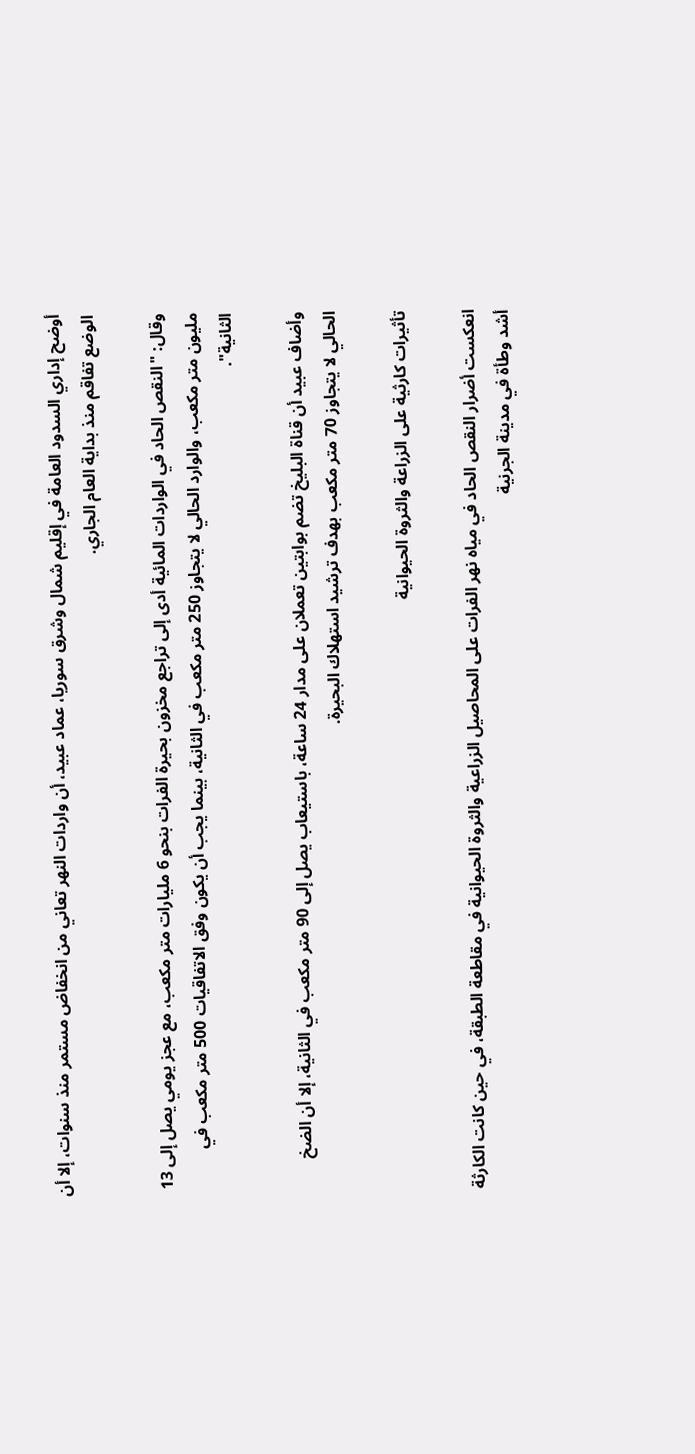أوضح إداري السدود العامة في إقليم شمال وشرق سوريا، عماد عبيد، أن واردات النهر تعاني من انخفاض مستمر منذ سنوات، إلا أن الوضع تفاقم منذ بداية العام الجاري.

وقال: "النقص الحاد في الواردات المائية أدى إلى تراجع مخزون بحيرة الفرات بنحو 6 مليارات متر مكعب، مع عجز يومي يصل إلى 13 مليون متر مكعب، والوارد الحالي لا يتجاوز 250 متر مكعب في الثانية، بينما يجب أن يكون وفق الاتفاقيات 500 متر مكعب في الثانية".

وأضاف عبيد أن قناة البليخ تضم بوابتين تعملان على مدار 24 ساعة، باستيعاب يصل إلى 90 متر مكعب في الثانية، إلا أن الضخ الحالي لا يتجاوز 70 متر مكعب بهدف ترشيد استهلاك البحيرة.

تأثيرات كارثية على الزراعة والثروة الحيوانية

انعكست أضرار النقص الحاد في مياه نهر الفرات على المحاصيل الزراعية والثروة الحيوانية في مقاطعة الطبقة، في حين كانت الكارثة أشد وطأة في مدينة الجرنية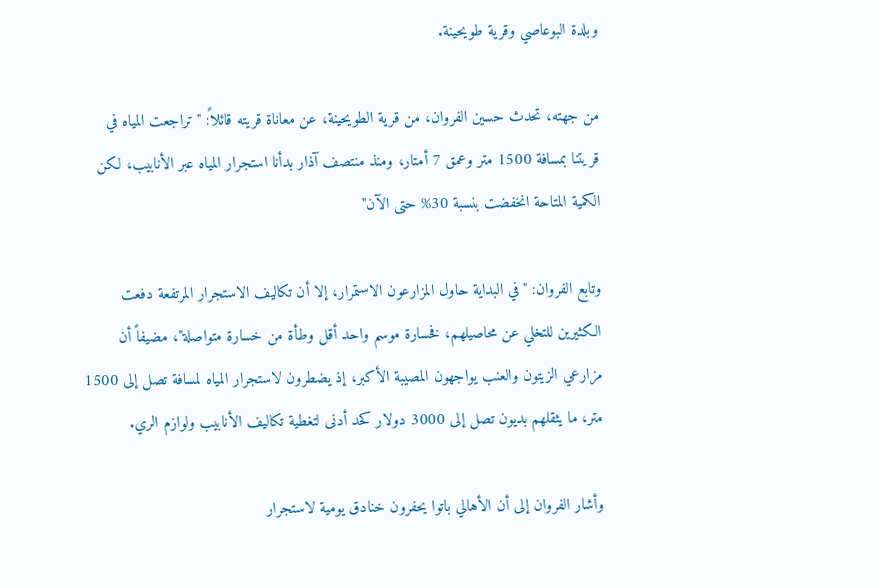وبلدة البوعاصي وقرية طويحينة.

من جهته، تحدث حسين الفروان، من قرية الطويحينة، عن معاناة قريته قائلاً: "تراجعت المياه في قريتنا بمسافة 1500 متر وعمق 7 أمتار، ومنذ منتصف آذار بدأنا استجرار المياه عبر الأنابيب، لكن الكمية المتاحة انخفضت بنسبة 30% حتى الآن"

وتابع الفروان: "في البداية حاول المزارعون الاستمرار، إلا أن تكاليف الاستجرار المرتفعة دفعت الكثيرين للتخلي عن محاصيلهم، فخسارة موسم واحد أقل وطأة من خسارة متواصلة"، مضيفاً أن مزارعي الزيتون والعنب يواجهون المصيبة الأكبر، إذ يضطرون لاستجرار المياه لمسافة تصل إلى 1500 متر، ما يثقلهم بديون تصل إلى 3000 دولار كحد أدنى لتغطية تكاليف الأنابيب ولوازم الري.

وأشار الفروان إلى أن الأهالي باتوا يحفرون خنادق يومية لاستجرار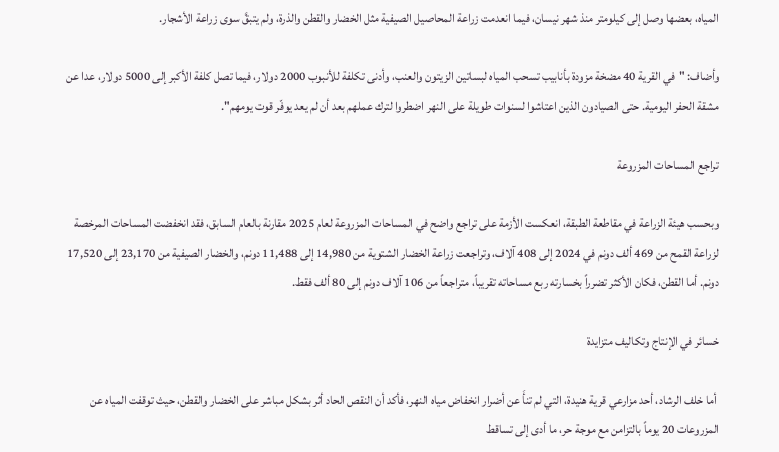المياه، بعضها وصل إلى كيلومتر منذ شهر نيسان، فيما انعدمت زراعة المحاصيل الصيفية مثل الخضار والقطن والذرة، ولم يتبقَّ سوى زراعة الأشجار.

وأضاف: "في القرية 40 مضخة مزودة بأنابيب تسحب المياه لبساتين الزيتون والعنب، وأدنى تكلفة للأنبوب 2000 دولار، فيما تصل كلفة الأكبر إلى 5000 دولار، عدا عن مشقة الحفر اليومية. حتى الصيادون الذين اعتاشوا لسنوات طويلة على النهر اضطروا لترك عملهم بعد أن لم يعد يوفّر قوت يومهم".

تراجع المساحات المزروعة

وبحسب هيئة الزراعة في مقاطعة الطبقة، انعكست الأزمة على تراجع واضح في المساحات المزروعة لعام 2025 مقارنة بالعام السابق، فقد انخفضت المساحات المرخصة لزراعة القمح من 469 ألف دونم في 2024 إلى 408 آلاف، وتراجعت زراعة الخضار الشتوية من 14,980 إلى 11,488 دونم، والخضار الصيفية من 23,170 إلى 17,520 دونم. أما القطن، فكان الأكثر تضرراً بخسارته ربع مساحاته تقريباً، متراجعاً من 106 آلاف دونم إلى 80 ألف فقط.

خسائر في الإنتاج وتكاليف متزايدة

 أما خلف الرشاد، أحد مزارعي قرية هنيدة، التي لم تنأَ عن أضرار انخفاض مياه النهر، فأكد أن النقص الحاد أثر بشكل مباشر على الخضار والقطن، حيث توقفت المياه عن المزروعات 20 يوماً بالتزامن مع موجة حر، ما أدى إلى تساقط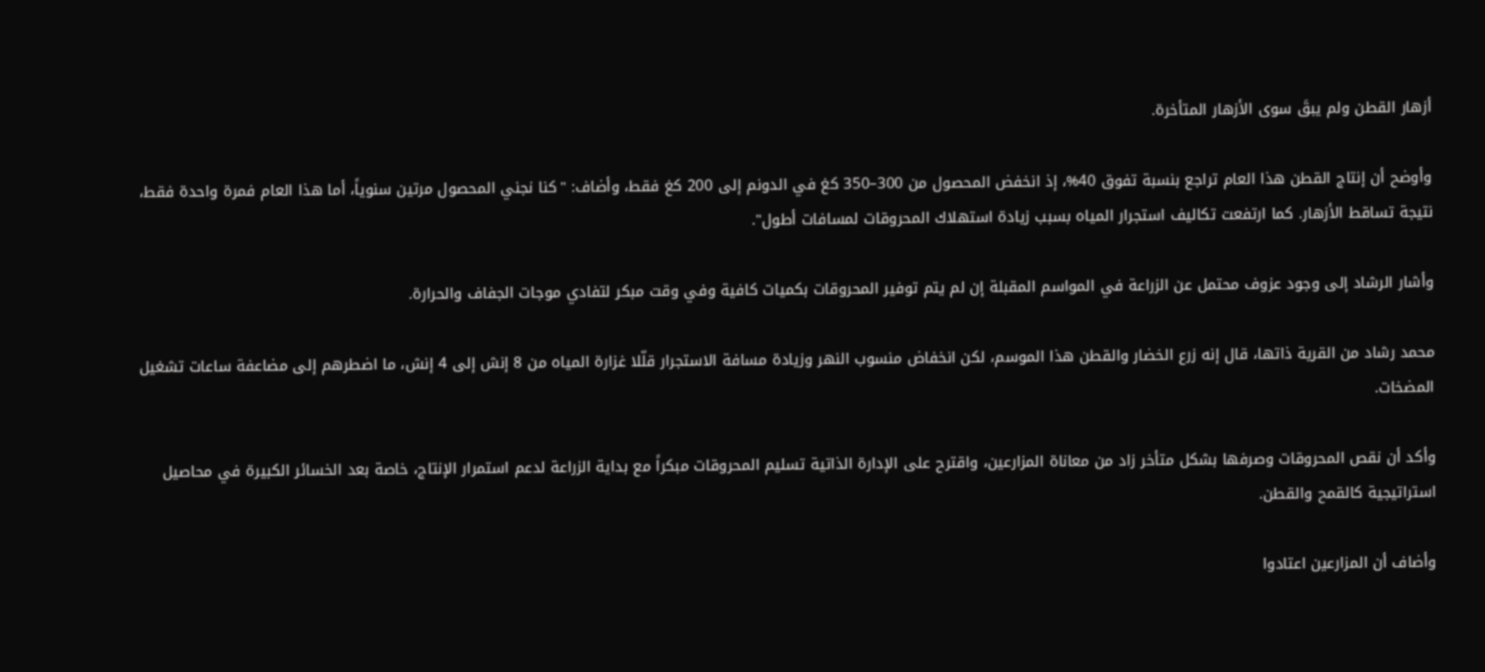أزهار القطن ولم يبقَ سوى الأزهار المتأخرة.

وأوضح أن إنتاج القطن هذا العام تراجع بنسبة تفوق 40%، إذ انخفض المحصول من 300–350 كغ في الدونم إلى 200 كغ فقط، وأضاف: "كنا نجني المحصول مرتين سنوياً، أما هذا العام فمرة واحدة فقط، نتيجة تساقط الأزهار. كما ارتفعت تكاليف استجرار المياه بسبب زيادة استهلاك المحروقات لمسافات أطول".

وأشار الرشاد إلى وجود عزوف محتمل عن الزراعة في المواسم المقبلة إن لم يتم توفير المحروقات بكميات كافية وفي وقت مبكر لتفادي موجات الجفاف والحرارة.

محمد رشاد من القرية ذاتها، قال إنه زرع الخضار والقطن هذا الموسم، لكن انخفاض منسوب النهر وزيادة مسافة الاستجرار قلّلا غزارة المياه من 8 إنش إلى 4 إنش، ما اضطرهم إلى مضاعفة ساعات تشغيل المضخات.

وأكد أن نقص المحروقات وصرفها بشكل متأخر زاد من معاناة المزارعين، واقترح على الإدارة الذاتية تسليم المحروقات مبكراً مع بداية الزراعة لدعم استمرار الإنتاج، خاصة بعد الخسائر الكبيرة في محاصيل استراتيجية كالقمح والقطن.

وأضاف أن المزارعين اعتادوا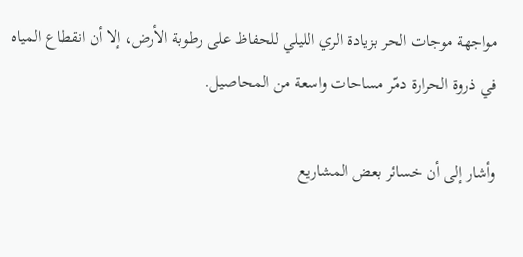مواجهة موجات الحر بزيادة الري الليلي للحفاظ على رطوبة الأرض، إلا أن انقطاع المياه في ذروة الحرارة دمّر مساحات واسعة من المحاصيل.

وأشار إلى أن خسائر بعض المشاريع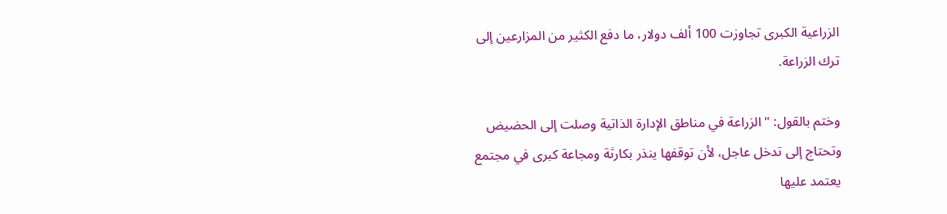الزراعية الكبرى تجاوزت 100 ألف دولار، ما دفع الكثير من المزارعين إلى ترك الزراعة.

وختم بالقول: "الزراعة في مناطق الإدارة الذاتية وصلت إلى الحضيض وتحتاج إلى تدخل عاجل، لأن توقفها ينذر بكارثة ومجاعة كبرى في مجتمع يعتمد عليها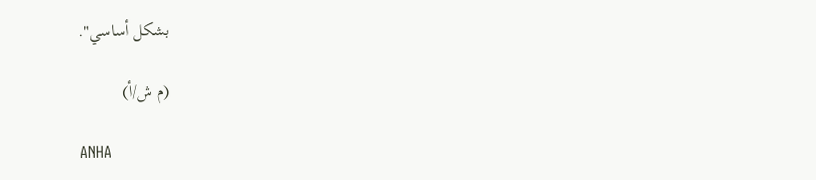بشكل أساسي".

(م ش/أ)

ANHA